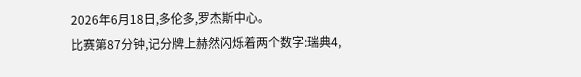2026年6月18日,多伦多,罗杰斯中心。
比赛第87分钟,记分牌上赫然闪烁着两个数字:瑞典4,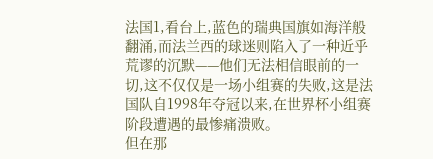法国1,看台上,蓝色的瑞典国旗如海洋般翻涌,而法兰西的球迷则陷入了一种近乎荒谬的沉默——他们无法相信眼前的一切,这不仅仅是一场小组赛的失败,这是法国队自1998年夺冠以来,在世界杯小组赛阶段遭遇的最惨痛溃败。
但在那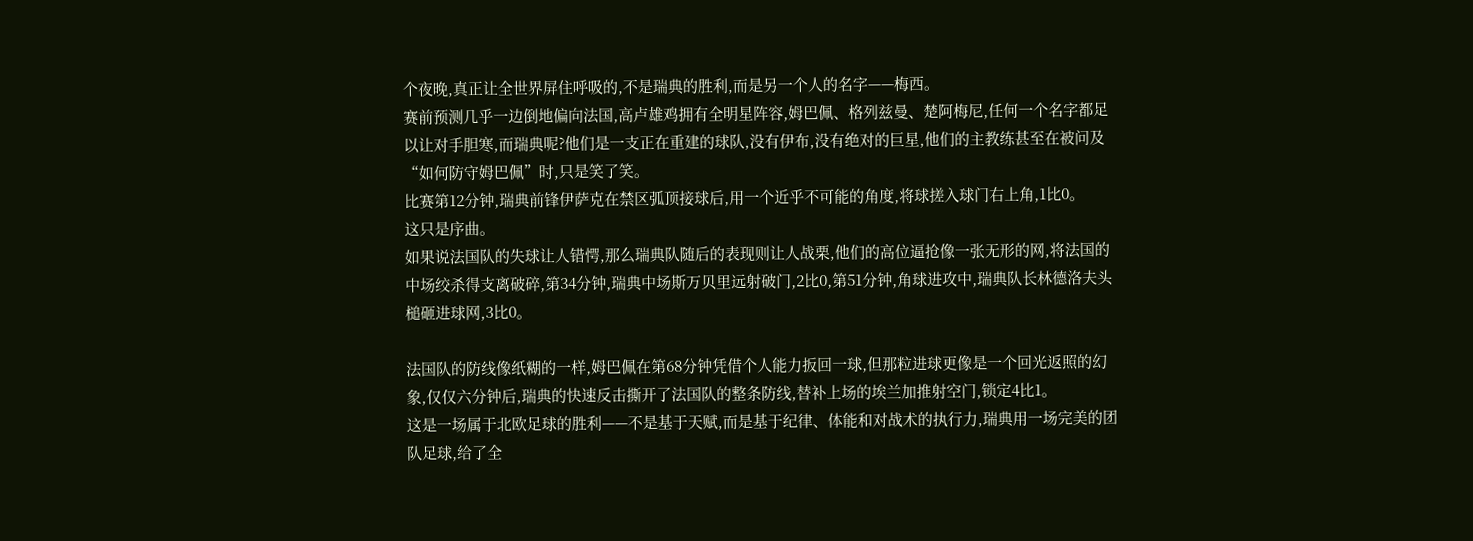个夜晚,真正让全世界屏住呼吸的,不是瑞典的胜利,而是另一个人的名字——梅西。
赛前预测几乎一边倒地偏向法国,高卢雄鸡拥有全明星阵容,姆巴佩、格列兹曼、楚阿梅尼,任何一个名字都足以让对手胆寒,而瑞典呢?他们是一支正在重建的球队,没有伊布,没有绝对的巨星,他们的主教练甚至在被问及“如何防守姆巴佩”时,只是笑了笑。
比赛第12分钟,瑞典前锋伊萨克在禁区弧顶接球后,用一个近乎不可能的角度,将球搓入球门右上角,1比0。
这只是序曲。
如果说法国队的失球让人错愕,那么瑞典队随后的表现则让人战栗,他们的高位逼抢像一张无形的网,将法国的中场绞杀得支离破碎,第34分钟,瑞典中场斯万贝里远射破门,2比0,第51分钟,角球进攻中,瑞典队长林德洛夫头槌砸进球网,3比0。

法国队的防线像纸糊的一样,姆巴佩在第68分钟凭借个人能力扳回一球,但那粒进球更像是一个回光返照的幻象,仅仅六分钟后,瑞典的快速反击撕开了法国队的整条防线,替补上场的埃兰加推射空门,锁定4比1。
这是一场属于北欧足球的胜利——不是基于天赋,而是基于纪律、体能和对战术的执行力,瑞典用一场完美的团队足球,给了全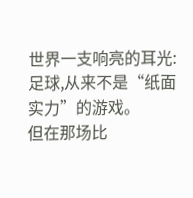世界一支响亮的耳光:足球,从来不是“纸面实力”的游戏。
但在那场比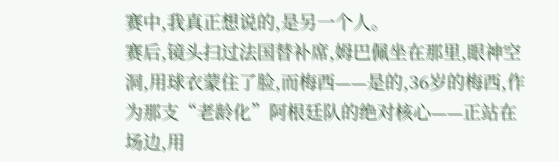赛中,我真正想说的,是另一个人。
赛后,镜头扫过法国替补席,姆巴佩坐在那里,眼神空洞,用球衣蒙住了脸,而梅西——是的,36岁的梅西,作为那支“老龄化”阿根廷队的绝对核心——正站在场边,用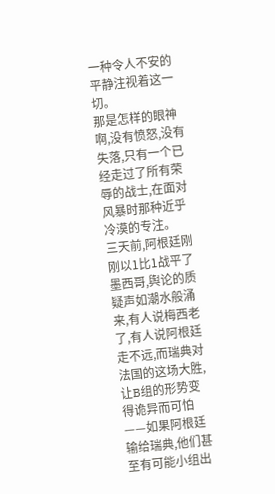一种令人不安的平静注视着这一切。
那是怎样的眼神啊,没有愤怒,没有失落,只有一个已经走过了所有荣辱的战士,在面对风暴时那种近乎冷漠的专注。
三天前,阿根廷刚刚以1比1战平了墨西哥,舆论的质疑声如潮水般涌来,有人说梅西老了,有人说阿根廷走不远,而瑞典对法国的这场大胜,让B组的形势变得诡异而可怕——如果阿根廷输给瑞典,他们甚至有可能小组出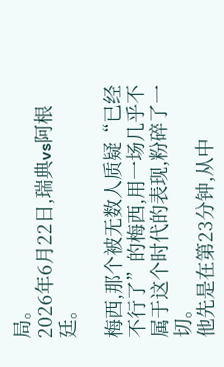局。
2026年6月22日,瑞典vs阿根廷。

梅西,那个被无数人质疑“已经不行了”的梅西,用一场几乎不属于这个时代的表现,粉碎了一切。
他先是在第23分钟,从中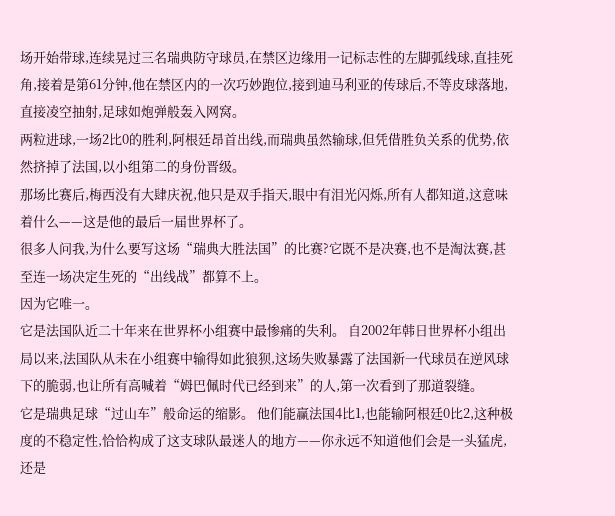场开始带球,连续晃过三名瑞典防守球员,在禁区边缘用一记标志性的左脚弧线球,直挂死角,接着是第61分钟,他在禁区内的一次巧妙跑位,接到迪马利亚的传球后,不等皮球落地,直接凌空抽射,足球如炮弹般轰入网窝。
两粒进球,一场2比0的胜利,阿根廷昂首出线,而瑞典虽然输球,但凭借胜负关系的优势,依然挤掉了法国,以小组第二的身份晋级。
那场比赛后,梅西没有大肆庆祝,他只是双手指天,眼中有泪光闪烁,所有人都知道,这意味着什么——这是他的最后一届世界杯了。
很多人问我,为什么要写这场“瑞典大胜法国”的比赛?它既不是决赛,也不是淘汰赛,甚至连一场决定生死的“出线战”都算不上。
因为它唯一。
它是法国队近二十年来在世界杯小组赛中最惨痛的失利。 自2002年韩日世界杯小组出局以来,法国队从未在小组赛中输得如此狼狈,这场失败暴露了法国新一代球员在逆风球下的脆弱,也让所有高喊着“姆巴佩时代已经到来”的人,第一次看到了那道裂缝。
它是瑞典足球“过山车”般命运的缩影。 他们能赢法国4比1,也能输阿根廷0比2,这种极度的不稳定性,恰恰构成了这支球队最迷人的地方——你永远不知道他们会是一头猛虎,还是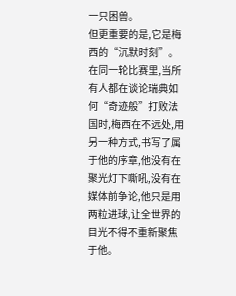一只困兽。
但更重要的是,它是梅西的“沉默时刻”。 在同一轮比赛里,当所有人都在谈论瑞典如何“奇迹般”打败法国时,梅西在不远处,用另一种方式,书写了属于他的序章,他没有在聚光灯下嘶吼,没有在媒体前争论,他只是用两粒进球,让全世界的目光不得不重新聚焦于他。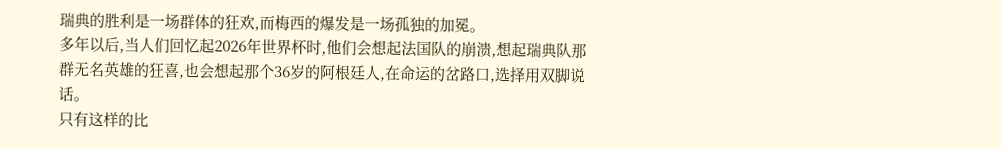瑞典的胜利是一场群体的狂欢,而梅西的爆发是一场孤独的加冕。
多年以后,当人们回忆起2026年世界杯时,他们会想起法国队的崩溃,想起瑞典队那群无名英雄的狂喜,也会想起那个36岁的阿根廷人,在命运的岔路口,选择用双脚说话。
只有这样的比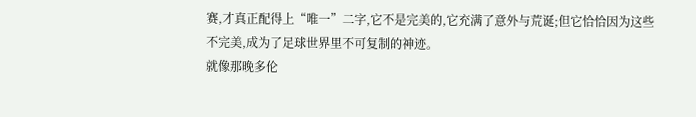赛,才真正配得上“唯一”二字,它不是完美的,它充满了意外与荒诞;但它恰恰因为这些不完美,成为了足球世界里不可复制的神迹。
就像那晚多伦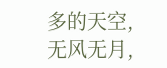多的天空,无风无月,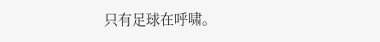只有足球在呼啸。